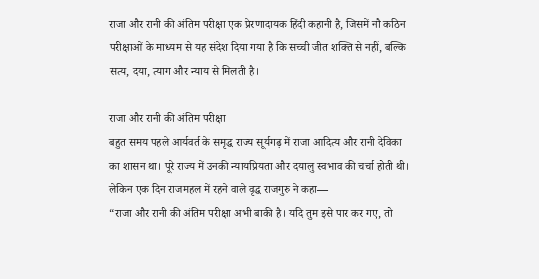राजा और रानी की अंतिम परीक्षा एक प्रेरणादायक हिंदी कहानी है, जिसमें नौ कठिन परीक्षाओं के माध्यम से यह संदेश दिया गया है कि सच्ची जीत शक्ति से नहीं, बल्कि सत्य, दया, त्याग और न्याय से मिलती है।

राजा और रानी की अंतिम परीक्षा
बहुत समय पहले आर्यवर्त के समृद्ध राज्य सूर्यगढ़ में राजा आदित्य और रानी देविका का शासन था। पूरे राज्य में उनकी न्यायप्रियता और दयालु स्वभाव की चर्चा होती थी। लेकिन एक दिन राजमहल में रहने वाले वृद्ध राजगुरु ने कहा—
“राजा और रानी की अंतिम परीक्षा अभी बाकी है। यदि तुम इसे पार कर गए, तो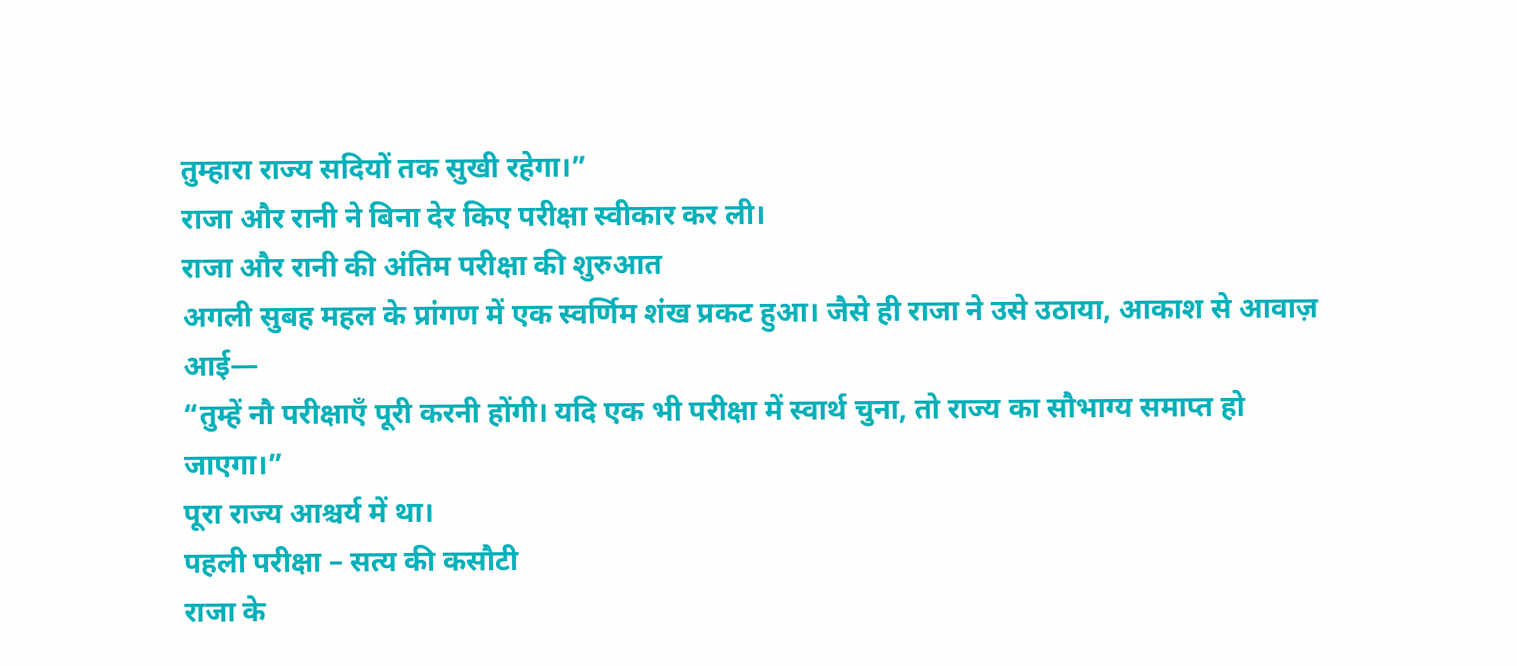तुम्हारा राज्य सदियों तक सुखी रहेगा।”
राजा और रानी ने बिना देर किए परीक्षा स्वीकार कर ली।
राजा और रानी की अंतिम परीक्षा की शुरुआत
अगली सुबह महल के प्रांगण में एक स्वर्णिम शंख प्रकट हुआ। जैसे ही राजा ने उसे उठाया, आकाश से आवाज़ आई—
“तुम्हें नौ परीक्षाएँ पूरी करनी होंगी। यदि एक भी परीक्षा में स्वार्थ चुना, तो राज्य का सौभाग्य समाप्त हो जाएगा।”
पूरा राज्य आश्चर्य में था।
पहली परीक्षा – सत्य की कसौटी
राजा के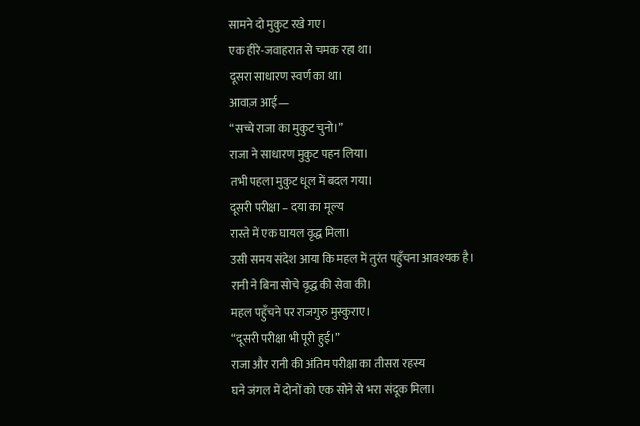सामने दो मुकुट रखे गए।
एक हीरे-जवाहरात से चमक रहा था।
दूसरा साधारण स्वर्ण का था।
आवाज़ आई—
“सच्चे राजा का मुकुट चुनो।”
राजा ने साधारण मुकुट पहन लिया।
तभी पहला मुकुट धूल में बदल गया।
दूसरी परीक्षा – दया का मूल्य
रास्ते में एक घायल वृद्ध मिला।
उसी समय संदेश आया कि महल में तुरंत पहुँचना आवश्यक है।
रानी ने बिना सोचे वृद्ध की सेवा की।
महल पहुँचने पर राजगुरु मुस्कुराए।
“दूसरी परीक्षा भी पूरी हुई।”
राजा और रानी की अंतिम परीक्षा का तीसरा रहस्य
घने जंगल में दोनों को एक सोने से भरा संदूक मिला।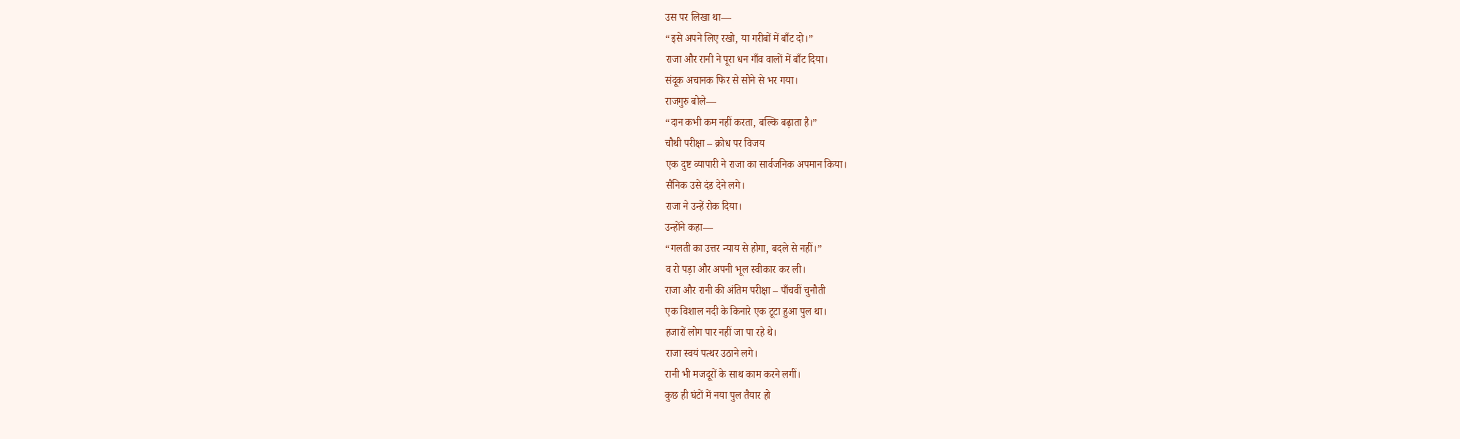उस पर लिखा था—
“इसे अपने लिए रखो, या गरीबों में बाँट दो।”
राजा और रानी ने पूरा धन गाँव वालों में बाँट दिया।
संदूक अचानक फिर से सोने से भर गया।
राजगुरु बोले—
“दान कभी कम नहीं करता, बल्कि बढ़ाता है।”
चौथी परीक्षा – क्रोध पर विजय
एक दुष्ट व्यापारी ने राजा का सार्वजनिक अपमान किया।
सैनिक उसे दंड देने लगे।
राजा ने उन्हें रोक दिया।
उन्होंने कहा—
“गलती का उत्तर न्याय से होगा, बदले से नहीं।”
व रो पड़ा और अपनी भूल स्वीकार कर ली।
राजा और रानी की अंतिम परीक्षा – पाँचवीं चुनौती
एक विशाल नदी के किनारे एक टूटा हुआ पुल था।
हजारों लोग पार नहीं जा पा रहे थे।
राजा स्वयं पत्थर उठाने लगे।
रानी भी मजदूरों के साथ काम करने लगीं।
कुछ ही घंटों में नया पुल तैयार हो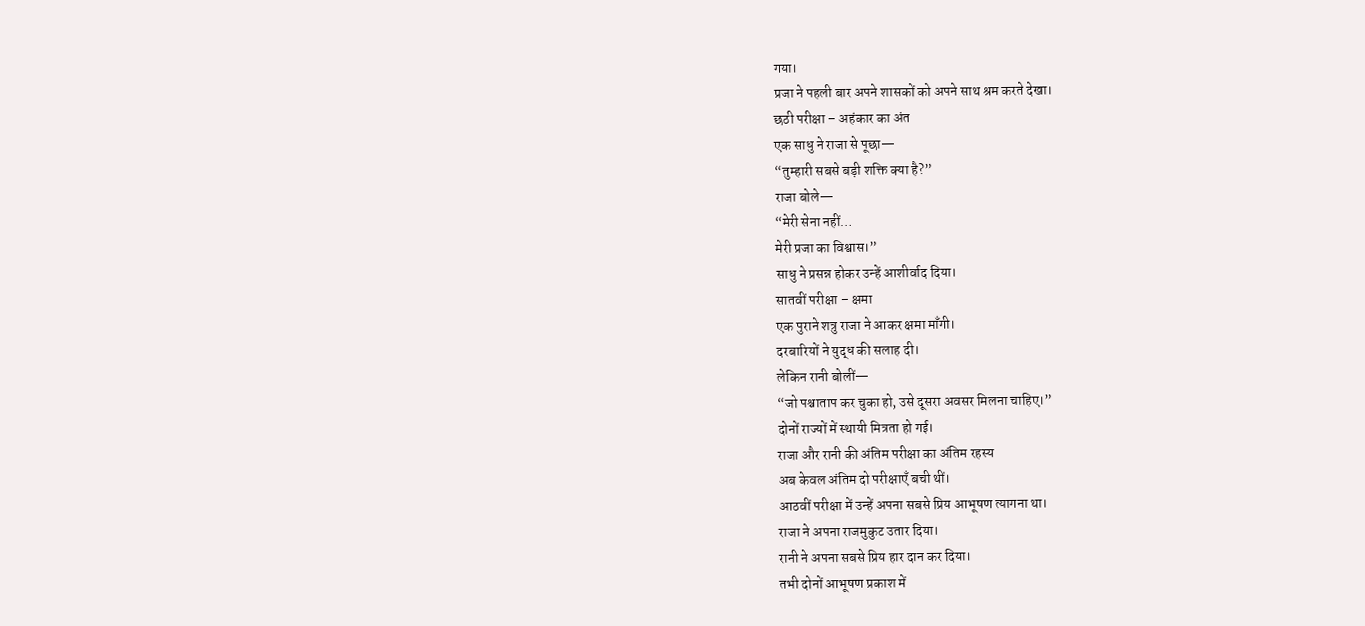गया।
प्रजा ने पहली बार अपने शासकों को अपने साथ श्रम करते देखा।
छठी परीक्षा – अहंकार का अंत
एक साधु ने राजा से पूछा—
“तुम्हारी सबसे बड़ी शक्ति क्या है?”
राजा बोले—
“मेरी सेना नहीं…
मेरी प्रजा का विश्वास।”
साधु ने प्रसन्न होकर उन्हें आशीर्वाद दिया।
सातवीं परीक्षा – क्षमा
एक पुराने शत्रु राजा ने आकर क्षमा माँगी।
दरबारियों ने युद्ध की सलाह दी।
लेकिन रानी बोलीं—
“जो पश्चाताप कर चुका हो, उसे दूसरा अवसर मिलना चाहिए।”
दोनों राज्यों में स्थायी मित्रता हो गई।
राजा और रानी की अंतिम परीक्षा का अंतिम रहस्य
अब केवल अंतिम दो परीक्षाएँ बची थीं।
आठवीं परीक्षा में उन्हें अपना सबसे प्रिय आभूषण त्यागना था।
राजा ने अपना राजमुकुट उतार दिया।
रानी ने अपना सबसे प्रिय हार दान कर दिया।
तभी दोनों आभूषण प्रकाश में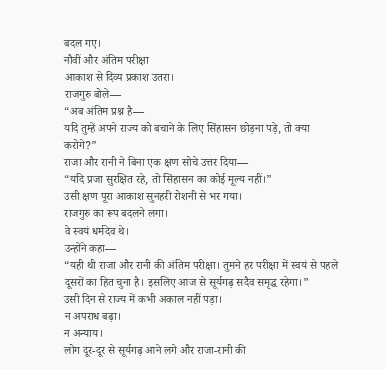बदल गए।
नौवीं और अंतिम परीक्षा
आकाश से दिव्य प्रकाश उतरा।
राजगुरु बोले—
“अब अंतिम प्रश्न है—
यदि तुम्हें अपने राज्य को बचाने के लिए सिंहासन छोड़ना पड़े, तो क्या करोगे?”
राजा और रानी ने बिना एक क्षण सोचे उत्तर दिया—
“यदि प्रजा सुरक्षित रहे, तो सिंहासन का कोई मूल्य नहीं।”
उसी क्षण पूरा आकाश सुनहरी रोशनी से भर गया।
राजगुरु का रूप बदलने लगा।
वे स्वयं धर्मदेव थे।
उन्होंने कहा—
“यही थी राजा और रानी की अंतिम परीक्षा। तुमने हर परीक्षा में स्वयं से पहले दूसरों का हित चुना है। इसलिए आज से सूर्यगढ़ सदैव समृद्ध रहेगा।”
उसी दिन से राज्य में कभी अकाल नहीं पड़ा।
न अपराध बढ़ा।
न अन्याय।
लोग दूर-दूर से सूर्यगढ़ आने लगे और राजा-रानी की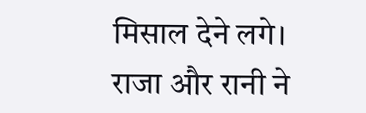मिसाल देने लगे।
राजा और रानी ने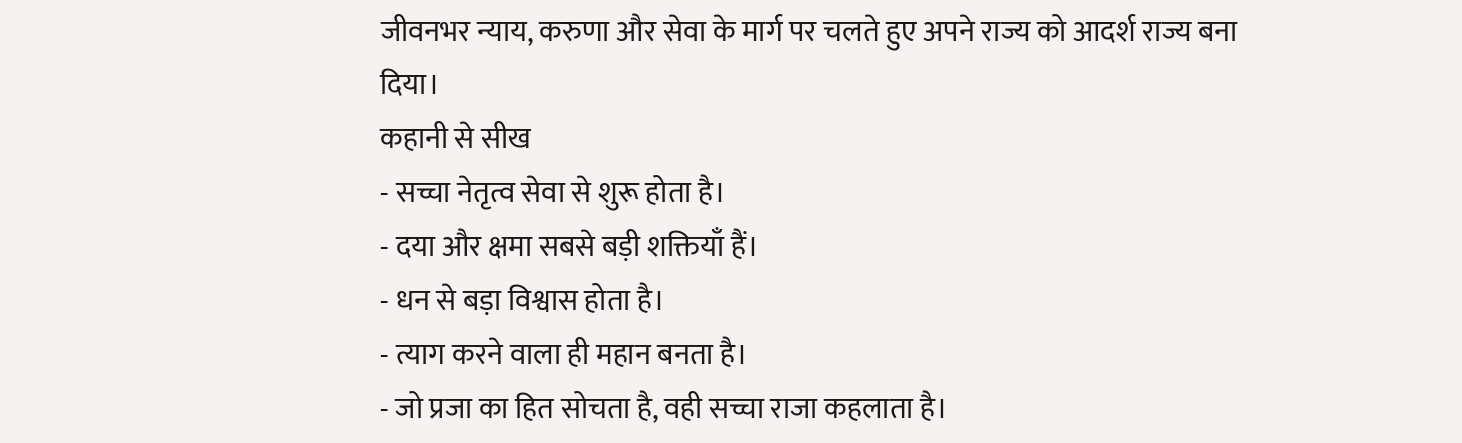जीवनभर न्याय, करुणा और सेवा के मार्ग पर चलते हुए अपने राज्य को आदर्श राज्य बना दिया।
कहानी से सीख
- सच्चा नेतृत्व सेवा से शुरू होता है।
- दया और क्षमा सबसे बड़ी शक्तियाँ हैं।
- धन से बड़ा विश्वास होता है।
- त्याग करने वाला ही महान बनता है।
- जो प्रजा का हित सोचता है, वही सच्चा राजा कहलाता है।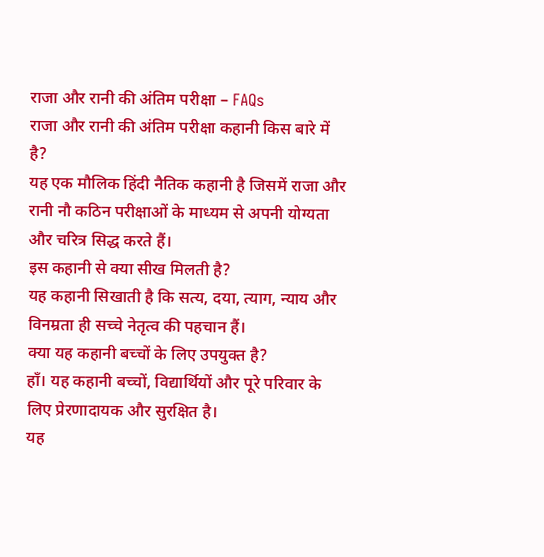राजा और रानी की अंतिम परीक्षा – FAQs
राजा और रानी की अंतिम परीक्षा कहानी किस बारे में है?
यह एक मौलिक हिंदी नैतिक कहानी है जिसमें राजा और रानी नौ कठिन परीक्षाओं के माध्यम से अपनी योग्यता और चरित्र सिद्ध करते हैं।
इस कहानी से क्या सीख मिलती है?
यह कहानी सिखाती है कि सत्य, दया, त्याग, न्याय और विनम्रता ही सच्चे नेतृत्व की पहचान हैं।
क्या यह कहानी बच्चों के लिए उपयुक्त है?
हाँ। यह कहानी बच्चों, विद्यार्थियों और पूरे परिवार के लिए प्रेरणादायक और सुरक्षित है।
यह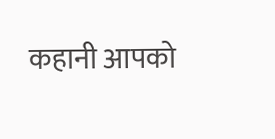कहानी आपको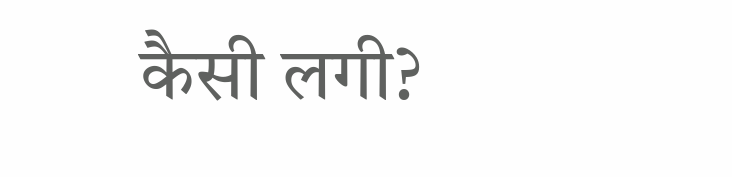कैसी लगी?